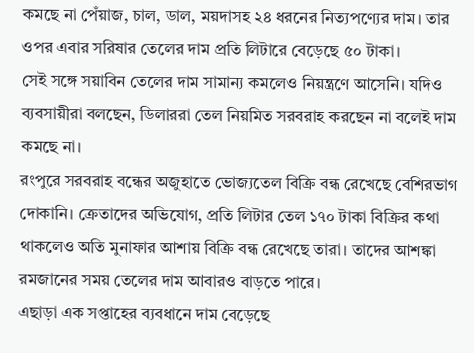কমছে না পেঁয়াজ, চাল, ডাল, ময়দাসহ ২৪ ধরনের নিত্যপণ্যের দাম। তার ওপর এবার সরিষার তেলের দাম প্রতি লিটারে বেড়েছে ৫০ টাকা।
সেই সঙ্গে সয়াবিন তেলের দাম সামান্য কমলেও নিয়ন্ত্রণে আসেনি। যদিও ব্যবসায়ীরা বলছেন, ডিলাররা তেল নিয়মিত সরবরাহ করছেন না বলেই দাম কমছে না।
রংপুরে সরবরাহ বন্ধের অজুহাতে ভোজ্যতেল বিক্রি বন্ধ রেখেছে বেশিরভাগ দোকানি। ক্রেতাদের অভিযোগ, প্রতি লিটার তেল ১৭০ টাকা বিক্রির কথা থাকলেও অতি মুনাফার আশায় বিক্রি বন্ধ রেখেছে তারা। তাদের আশঙ্কা রমজানের সময় তেলের দাম আবারও বাড়তে পারে।
এছাড়া এক সপ্তাহের ব্যবধানে দাম বেড়েছে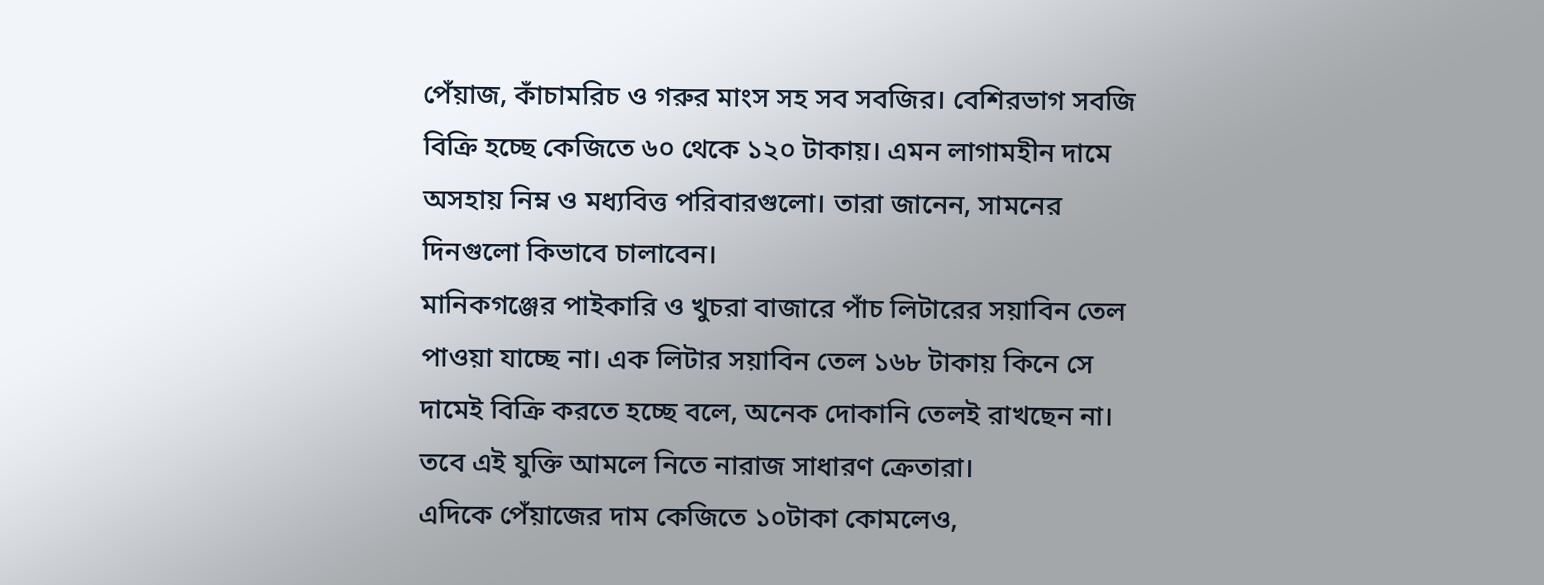পেঁয়াজ, কাঁচামরিচ ও গরুর মাংস সহ সব সবজির। বেশিরভাগ সবজি বিক্রি হচ্ছে কেজিতে ৬০ থেকে ১২০ টাকায়। এমন লাগামহীন দামে অসহায় নিম্ন ও মধ্যবিত্ত পরিবারগুলো। তারা জানেন, সামনের দিনগুলো কিভাবে চালাবেন।
মানিকগঞ্জের পাইকারি ও খুচরা বাজারে পাঁচ লিটারের সয়াবিন তেল পাওয়া যাচ্ছে না। এক লিটার সয়াবিন তেল ১৬৮ টাকায় কিনে সে দামেই বিক্রি করতে হচ্ছে বলে, অনেক দোকানি তেলই রাখছেন না। তবে এই যুক্তি আমলে নিতে নারাজ সাধারণ ক্রেতারা।
এদিকে পেঁয়াজের দাম কেজিতে ১০টাকা কোমলেও,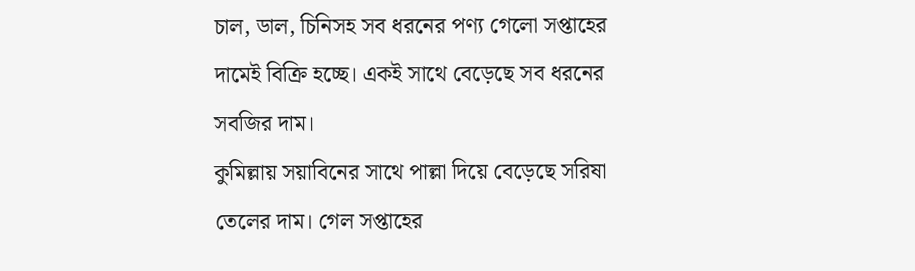চাল, ডাল, চিনিসহ সব ধরনের পণ্য গেলো সপ্তাহের দামেই বিক্রি হচ্ছে। একই সাথে বেড়েছে সব ধরনের সবজির দাম।
কুমিল্লায় সয়াবিনের সাথে পাল্লা দিয়ে বেড়েছে সরিষা তেলের দাম। গেল সপ্তাহের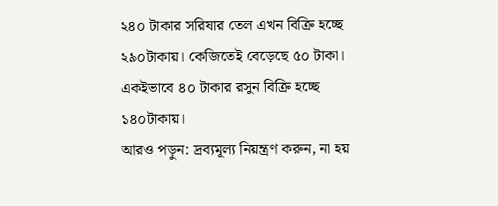২৪০ টাকার সরিষার তেল এখন বিক্রি হচ্ছে ২৯০টাকায়। কেজিতেই বেড়েছে ৫০ টাকা। একইভাবে ৪০ টাকার রসুন বিক্রি হচ্ছে ১৪০টাকায়।
আরও পড়ুন: দ্রব্যমূল্য নিয়ন্ত্রণ করুন, না হয়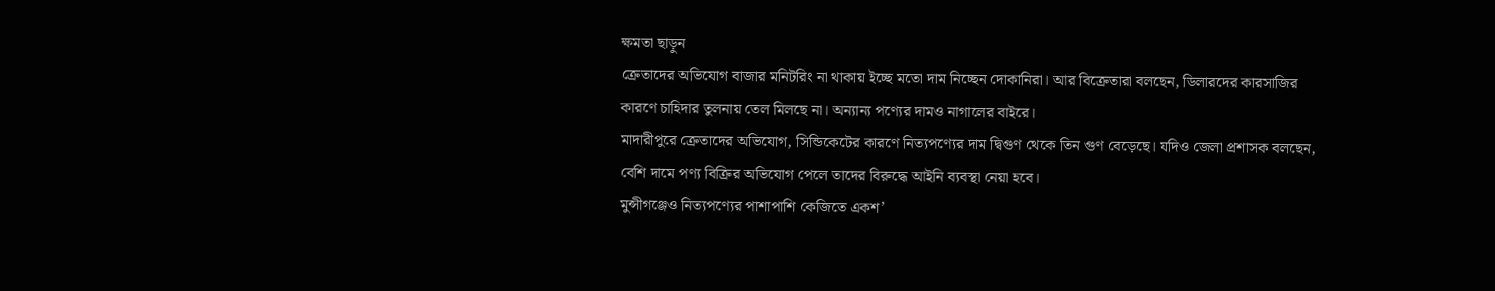ক্ষমতা ছাড়ুন
ক্রেতাদের অভিযোগ বাজার মনিটরিং না থাকায় ইচ্ছে মতো দাম নিচ্ছেন দোকানিরা। আর বিক্রেতারা বলছেন, ডিলারদের কারসাজির কারণে চাহিদার তুলনায় তেল মিলছে না। অন্যান্য পণ্যের দামও নাগালের বাইরে।
মাদারীপুরে ক্রেতাদের অভিযোগ, সিন্ডিকেটের কারণে নিত্যপণ্যের দাম দ্বিগুণ থেকে তিন গুণ বেড়েছে। যদিও জেলা প্রশাসক বলছেন, বেশি দামে পণ্য বিক্রির অভিযোগ পেলে তাদের বিরুদ্ধে আইনি ব্যবস্থা নেয়া হবে।
মুন্সীগঞ্জেও নিত্যপণ্যের পাশাপাশি কেজিতে একশ’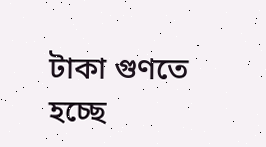টাকা গুণতে হচ্ছে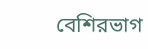বেশিরভাগ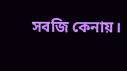সবজি কেনায়।